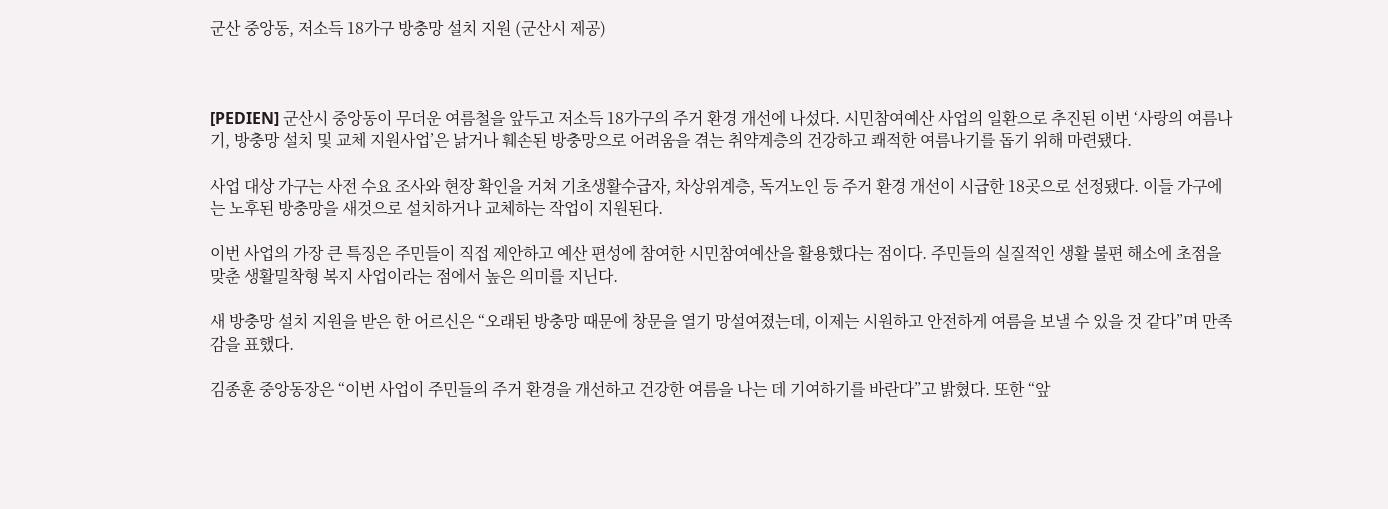군산 중앙동, 저소득 18가구 방충망 설치 지원 (군산시 제공)



[PEDIEN] 군산시 중앙동이 무더운 여름철을 앞두고 저소득 18가구의 주거 환경 개선에 나섰다. 시민참여예산 사업의 일환으로 추진된 이번 ‘사랑의 여름나기, 방충망 설치 및 교체 지원사업’은 낡거나 훼손된 방충망으로 어려움을 겪는 취약계층의 건강하고 쾌적한 여름나기를 돕기 위해 마련됐다.

사업 대상 가구는 사전 수요 조사와 현장 확인을 거쳐 기초생활수급자, 차상위계층, 독거노인 등 주거 환경 개선이 시급한 18곳으로 선정됐다. 이들 가구에는 노후된 방충망을 새것으로 설치하거나 교체하는 작업이 지원된다.

이번 사업의 가장 큰 특징은 주민들이 직접 제안하고 예산 편성에 참여한 시민참여예산을 활용했다는 점이다. 주민들의 실질적인 생활 불편 해소에 초점을 맞춘 생활밀착형 복지 사업이라는 점에서 높은 의미를 지닌다.

새 방충망 설치 지원을 받은 한 어르신은 “오래된 방충망 때문에 창문을 열기 망설여졌는데, 이제는 시원하고 안전하게 여름을 보낼 수 있을 것 같다”며 만족감을 표했다.

김종훈 중앙동장은 “이번 사업이 주민들의 주거 환경을 개선하고 건강한 여름을 나는 데 기여하기를 바란다”고 밝혔다. 또한 “앞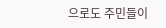으로도 주민들이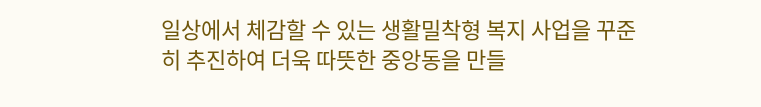일상에서 체감할 수 있는 생활밀착형 복지 사업을 꾸준히 추진하여 더욱 따뜻한 중앙동을 만들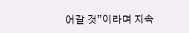어갈 것”이라며 지속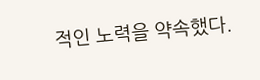적인 노력을 약속했다.